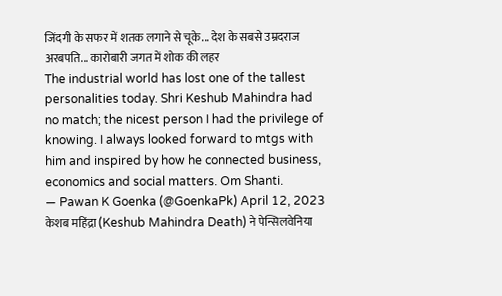जिंदगी के सफर में शतक लगाने से चूके... देश के सबसे उम्रदराज अरबपति... कारोबारी जगत में शोक की लहर
The industrial world has lost one of the tallest personalities today. Shri Keshub Mahindra had no match; the nicest person I had the privilege of knowing. I always looked forward to mtgs with him and inspired by how he connected business, economics and social matters. Om Shanti.
— Pawan K Goenka (@GoenkaPk) April 12, 2023
केशब महिंद्रा (Keshub Mahindra Death) ने पेन्सिलवेनिया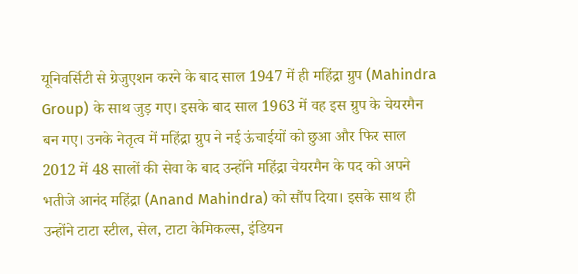यूनिवर्सिटी से ग्रेजुएशन करने के बाद साल 1947 में ही महिंद्रा ग्रुप (Mahindra Group) के साथ जुड़ गए। इसके बाद साल 1963 में वह इस ग्रुप के चेयरमैन बन गए। उनके नेतृत्व में महिंद्रा ग्रुप ने नई ऊंचाईयों को छुआ और फिर साल 2012 में 48 सालों की सेवा के बाद उन्होंने महिंद्रा चेयरमैन के पद को अपने भतीजे आनंद महिंद्रा (Anand Mahindra) को सौंप दिया। इसके साथ ही उन्होंने टाटा स्टील, सेल, टाटा केमिकल्स, इंडियन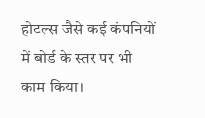होटल्स जैसे कई कंपनियों में बोर्ड के स्तर पर भी काम किया।